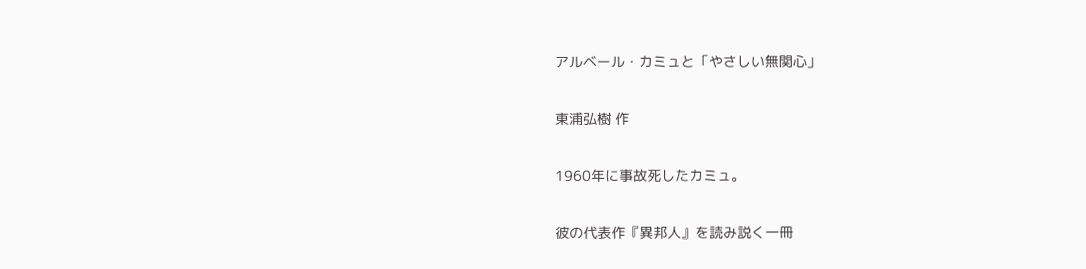アルベール・カミュと「やさしい無関心」

東浦弘樹 作

1960年に事故死したカミュ。

彼の代表作『異邦人』を読み説く一冊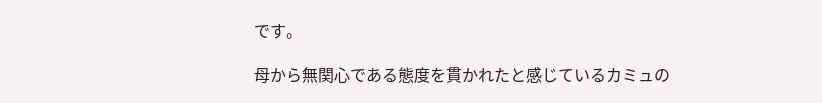です。

母から無関心である態度を貫かれたと感じているカミュの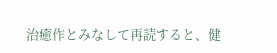治癒作とみなして再読すると、健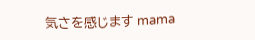気さを感じます mama